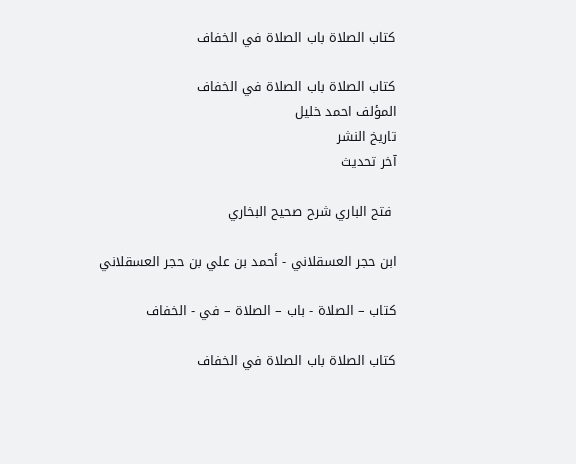كتاب الصلاة باب الصلاة في الخفاف

كتاب الصلاة باب الصلاة في الخفاف
المؤلف احمد خليل
تاريخ النشر
آخر تحديث

 فتح الباري شرح صحيح البخاري

ابن حجر العسقلاني - أحمد بن علي بن حجر العسقلاني

كتاب – الصلاة - باب – الصلاة – في - الخفاف

كتاب الصلاة باب الصلاة في الخفاف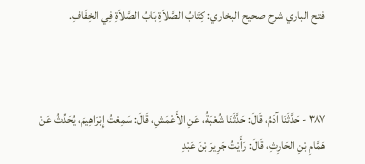فتح الباري شرح صحيح البخاري: كِتَابُ الصَّلاَةِ بَابُ الصَّلاَةِ فِي الخِفَافِ.



٣٨٧ - حَدَّثَنَا آدَمُ، قَالَ: حَدَّثَنَا شُعْبَةُ، عَنِ الأَعْمَشِ، قَالَ: سَمِعْتُ إِبْرَاهِيمَ، يُحَدِّثُ عَنْ هَمَّامِ بْنِ الحَارِثِ، قَالَ: رَأَيْتُ جَرِيرَ بْنَ عَبْدِ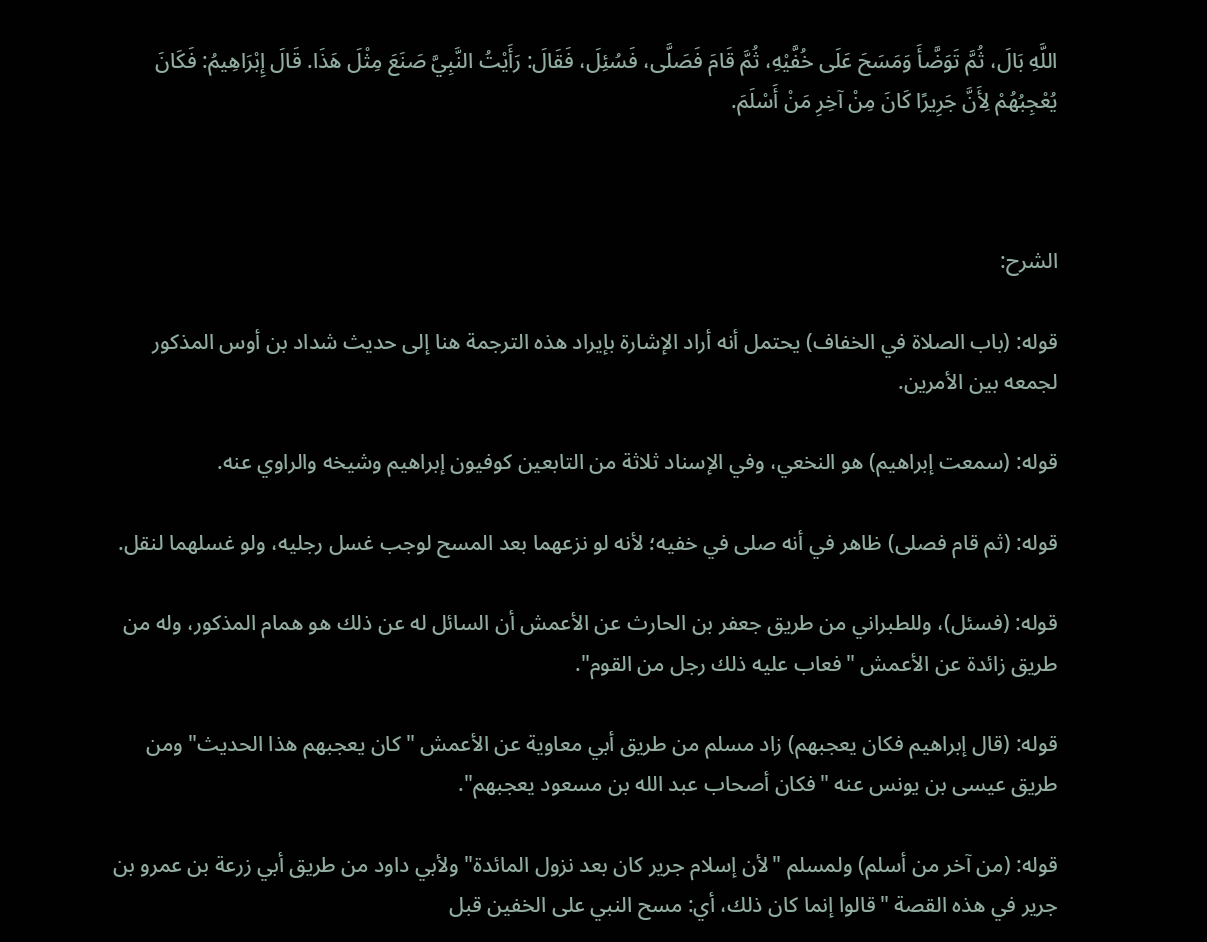اللَّهِ بَالَ، ثُمَّ تَوَضَّأَ وَمَسَحَ عَلَى خُفَّيْهِ، ثُمَّ قَامَ فَصَلَّى، فَسُئِلَ، فَقَالَ: رَأَيْتُ النَّبِيَّ صَنَعَ مِثْلَ هَذَا. قَالَ إِبْرَاهِيمُ: فَكَانَ يُعْجِبُهُمْ لِأَنَّ جَرِيرًا كَانَ مِنْ آخِرِ مَنْ أَسْلَمَ.



الشرح:

قوله: (باب الصلاة في الخفاف) يحتمل أنه أراد الإشارة بإيراد هذه الترجمة هنا إلى حديث شداد بن أوس المذكور لجمعه بين الأمرين.

قوله: (سمعت إبراهيم) هو النخعي، وفي الإسناد ثلاثة من التابعين كوفيون إبراهيم وشيخه والراوي عنه.

قوله: (ثم قام فصلى) ظاهر في أنه صلى في خفيه؛ لأنه لو نزعهما بعد المسح لوجب غسل رجليه، ولو غسلهما لنقل.

قوله: (فسئل)، وللطبراني من طريق جعفر بن الحارث عن الأعمش أن السائل له عن ذلك هو همام المذكور، وله من طريق زائدة عن الأعمش "فعاب عليه ذلك رجل من القوم".

قوله: (قال إبراهيم فكان يعجبهم) زاد مسلم من طريق أبي معاوية عن الأعمش "كان يعجبهم هذا الحديث" ومن طريق عيسى بن يونس عنه "فكان أصحاب عبد الله بن مسعود يعجبهم".

قوله: (من آخر من أسلم) ولمسلم "لأن إسلام جرير كان بعد نزول المائدة" ولأبي داود من طريق أبي زرعة بن عمرو بن جرير في هذه القصة "قالوا إنما كان ذلك، أي: مسح النبي على الخفين قبل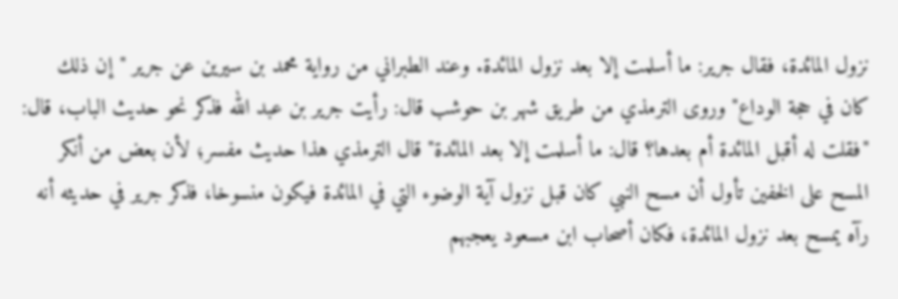نزول المائدة، فقال جرير: ما أسلمت إلا بعد نزول المائدة. وعند الطبراني من رواية محمد بن سيرين عن جرير "إن ذلك كان في حجة الوداع" وروى الترمذي من طريق شهر بن حوشب قال: رأيت جرير بن عبد الله فذكر نحو حديث الباب، قال: "فقلت له أقبل المائدة أم بعدها؟ قال: ما أسلمت إلا بعد المائدة" قال الترمذي هذا حديث مفسر؛ لأن بعض من أنكر المسح على الخفين تأول أن مسح النبي كان قبل نزول آية الوضوء التي في المائدة فيكون منسوخا، فذكر جرير في حديثه أنه رآه يمسح بعد نزول المائدة، فكان أصحاب ابن مسعود يعجبهم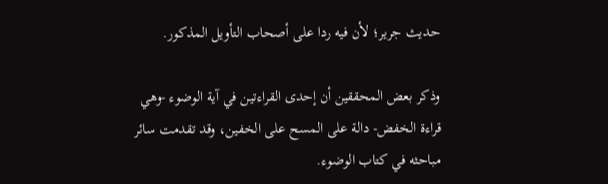حديث جرير؛ لأن فيه ردا على أصحاب التأويل المذكور.

وذكر بعض المحققين أن إحدى القراءتين في آية الوضوء -وهي قراءة الخفض- دالة على المسح على الخفين، وقد تقدمت سائر مباحثه في كتاب الوضوء.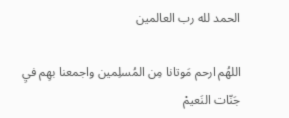الحمد لله رب العالمين

اللهُم ارحم مَوتانا مِن المُسلِمين واجمعنا بهِم فيِ جَنّات النَعيمْ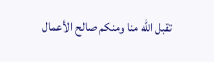تقبل الله منا ومنكم صالح الأعمال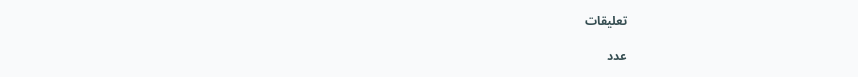تعليقات

عدد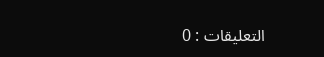التعليقات : 0